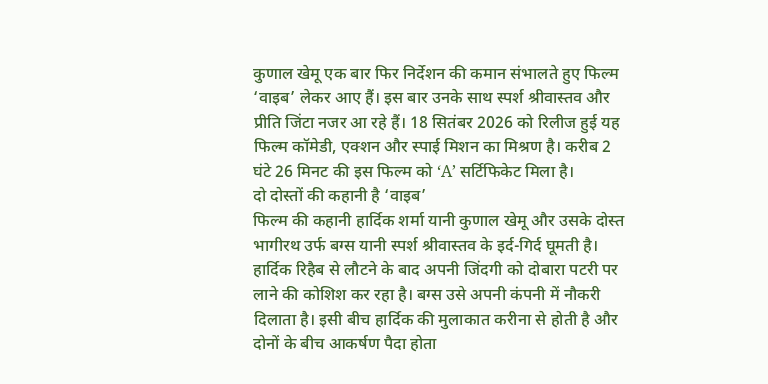कुणाल खेमू एक बार फिर निर्देशन की कमान संभालते हुए फिल्म ‘वाइब’ लेकर आए हैं। इस बार उनके साथ स्पर्श श्रीवास्तव और प्रीति जिंटा नजर आ रहे हैं। 18 सितंबर 2026 को रिलीज हुई यह फिल्म कॉमेडी, एक्शन और स्पाई मिशन का मिश्रण है। करीब 2 घंटे 26 मिनट की इस फिल्म को ‘A’ सर्टिफिकेट मिला है।
दो दोस्तों की कहानी है ‘वाइब’
फिल्म की कहानी हार्दिक शर्मा यानी कुणाल खेमू और उसके दोस्त भागीरथ उर्फ बग्स यानी स्पर्श श्रीवास्तव के इर्द-गिर्द घूमती है। हार्दिक रिहैब से लौटने के बाद अपनी जिंदगी को दोबारा पटरी पर लाने की कोशिश कर रहा है। बग्स उसे अपनी कंपनी में नौकरी दिलाता है। इसी बीच हार्दिक की मुलाकात करीना से होती है और दोनों के बीच आकर्षण पैदा होता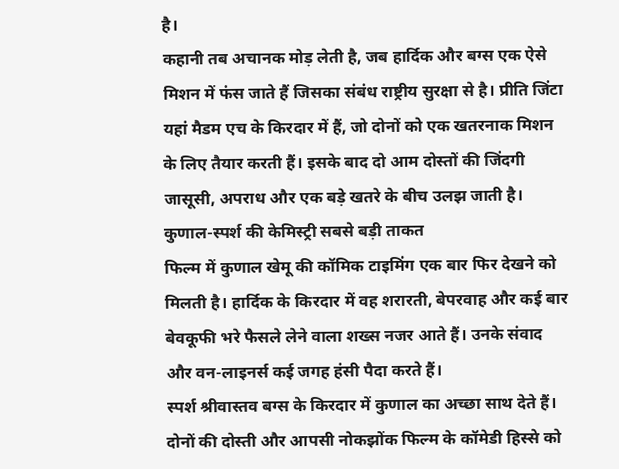है।
कहानी तब अचानक मोड़ लेती है, जब हार्दिक और बग्स एक ऐसे मिशन में फंस जाते हैं जिसका संबंध राष्ट्रीय सुरक्षा से है। प्रीति जिंटा यहां मैडम एच के किरदार में हैं, जो दोनों को एक खतरनाक मिशन के लिए तैयार करती हैं। इसके बाद दो आम दोस्तों की जिंदगी जासूसी, अपराध और एक बड़े खतरे के बीच उलझ जाती है।
कुणाल-स्पर्श की केमिस्ट्री सबसे बड़ी ताकत
फिल्म में कुणाल खेमू की कॉमिक टाइमिंग एक बार फिर देखने को मिलती है। हार्दिक के किरदार में वह शरारती, बेपरवाह और कई बार बेवकूफी भरे फैसले लेने वाला शख्स नजर आते हैं। उनके संवाद और वन-लाइनर्स कई जगह हंसी पैदा करते हैं।
स्पर्श श्रीवास्तव बग्स के किरदार में कुणाल का अच्छा साथ देते हैं। दोनों की दोस्ती और आपसी नोकझोंक फिल्म के कॉमेडी हिस्से को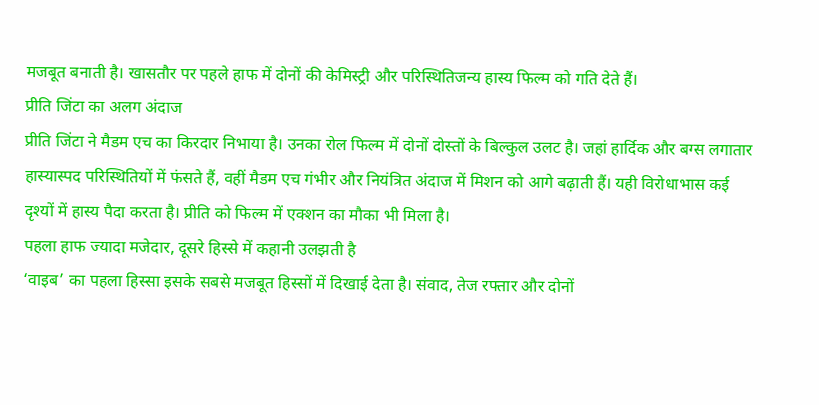मजबूत बनाती है। खासतौर पर पहले हाफ में दोनों की केमिस्ट्री और परिस्थितिजन्य हास्य फिल्म को गति देते हैं।
प्रीति जिंटा का अलग अंदाज
प्रीति जिंटा ने मैडम एच का किरदार निभाया है। उनका रोल फिल्म में दोनों दोस्तों के बिल्कुल उलट है। जहां हार्दिक और बग्स लगातार हास्यास्पद परिस्थितियों में फंसते हैं, वहीं मैडम एच गंभीर और नियंत्रित अंदाज में मिशन को आगे बढ़ाती हैं। यही विरोधाभास कई दृश्यों में हास्य पैदा करता है। प्रीति को फिल्म में एक्शन का मौका भी मिला है।
पहला हाफ ज्यादा मजेदार, दूसरे हिस्से में कहानी उलझती है
‘वाइब’ का पहला हिस्सा इसके सबसे मजबूत हिस्सों में दिखाई देता है। संवाद, तेज रफ्तार और दोनों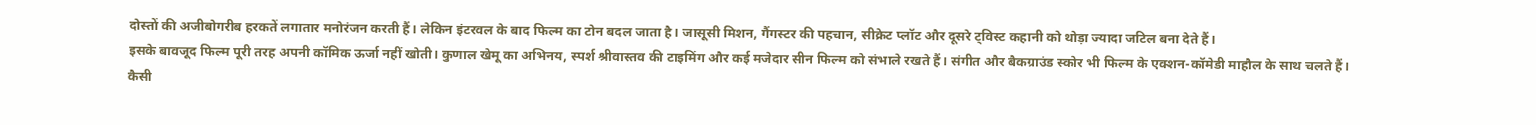दोस्तों की अजीबोगरीब हरकतें लगातार मनोरंजन करती हैं। लेकिन इंटरवल के बाद फिल्म का टोन बदल जाता है। जासूसी मिशन, गैंगस्टर की पहचान, सीक्रेट प्लॉट और दूसरे ट्विस्ट कहानी को थोड़ा ज्यादा जटिल बना देते हैं।
इसके बावजूद फिल्म पूरी तरह अपनी कॉमिक ऊर्जा नहीं खोती। कुणाल खेमू का अभिनय, स्पर्श श्रीवास्तव की टाइमिंग और कई मजेदार सीन फिल्म को संभाले रखते हैं। संगीत और बैकग्राउंड स्कोर भी फिल्म के एक्शन-कॉमेडी माहौल के साथ चलते हैं।
कैसी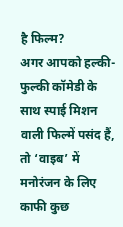है फिल्म?
अगर आपको हल्की-फुल्की कॉमेडी के साथ स्पाई मिशन वाली फिल्में पसंद हैं, तो ‘वाइब’ में मनोरंजन के लिए काफी कुछ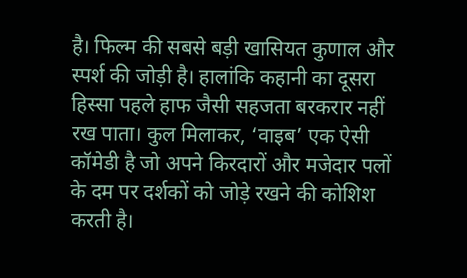है। फिल्म की सबसे बड़ी खासियत कुणाल और स्पर्श की जोड़ी है। हालांकि कहानी का दूसरा हिस्सा पहले हाफ जैसी सहजता बरकरार नहीं रख पाता। कुल मिलाकर, ‘वाइब’ एक ऐसी कॉमेडी है जो अपने किरदारों और मजेदार पलों के दम पर दर्शकों को जोड़े रखने की कोशिश करती है।